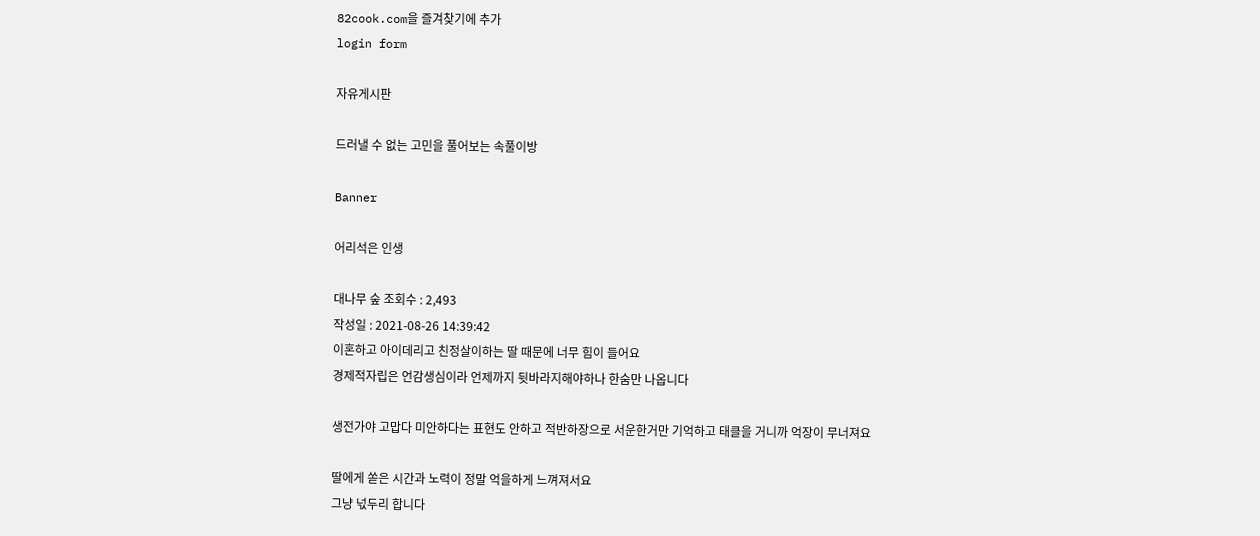82cook.com을 즐겨찾기에 추가
login form

자유게시판

드러낼 수 없는 고민을 풀어보는 속풀이방

Banner

어리석은 인생

대나무 숲 조회수 : 2,493
작성일 : 2021-08-26 14:39:42
이혼하고 아이데리고 친정살이하는 딸 때문에 너무 힘이 들어요
경제적자립은 언감생심이라 언제까지 뒷바라지해야하나 한숨만 나옵니다

생전가야 고맙다 미안하다는 표현도 안하고 적반하장으로 서운한거만 기억하고 태클을 거니까 억장이 무너져요

딸에게 쏟은 시간과 노력이 정말 억을하게 느껴져서요
그냥 넋두리 합니다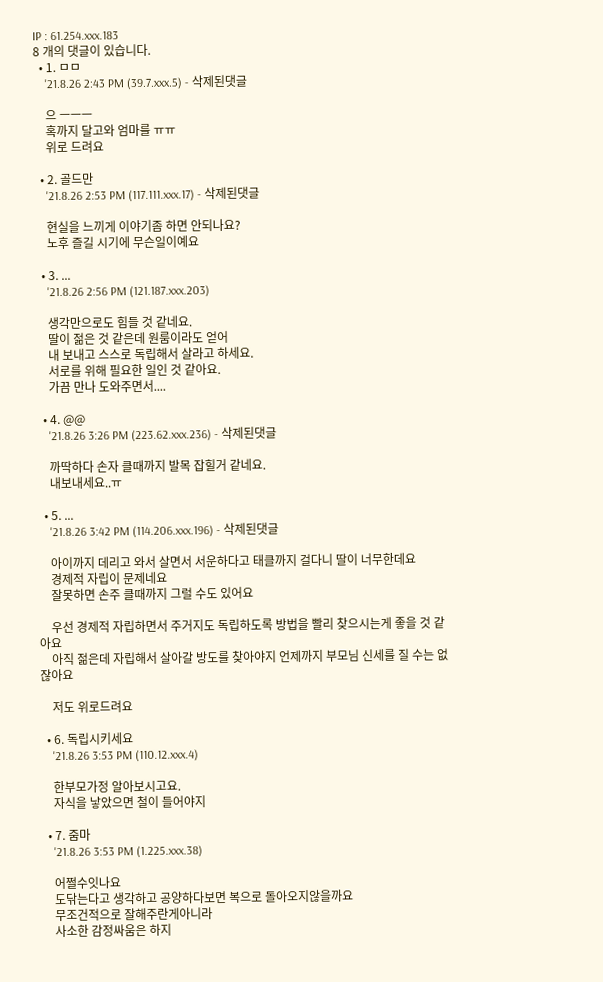IP : 61.254.xxx.183
8 개의 댓글이 있습니다.
  • 1. ㅁㅁ
    '21.8.26 2:43 PM (39.7.xxx.5) - 삭제된댓글

    으 ㅡㅡㅡ
    혹까지 달고와 엄마를 ㅠㅠ
    위로 드려요

  • 2. 골드만
    '21.8.26 2:53 PM (117.111.xxx.17) - 삭제된댓글

    현실을 느끼게 이야기좀 하면 안되나요?
    노후 즐길 시기에 무슨일이예요

  • 3. ...
    '21.8.26 2:56 PM (121.187.xxx.203)

    생각만으로도 힘들 것 같네요.
    딸이 젊은 것 같은데 원룸이라도 얻어
    내 보내고 스스로 독립해서 살라고 하세요.
    서로를 위해 필요한 일인 것 같아요.
    가끔 만나 도와주면서....

  • 4. @@
    '21.8.26 3:26 PM (223.62.xxx.236) - 삭제된댓글

    까딱하다 손자 클때까지 발목 잡힐거 같네요.
    내보내세요..ㅠ

  • 5. ...
    '21.8.26 3:42 PM (114.206.xxx.196) - 삭제된댓글

    아이까지 데리고 와서 살면서 서운하다고 태클까지 걸다니 딸이 너무한데요
    경제적 자립이 문제네요
    잘못하면 손주 클때까지 그럴 수도 있어요

    우선 경제적 자립하면서 주거지도 독립하도록 방법을 빨리 찾으시는게 좋을 것 같아요
    아직 젊은데 자립해서 살아갈 방도를 찾아야지 언제까지 부모님 신세를 질 수는 없잖아요

    저도 위로드려요

  • 6. 독립시키세요
    '21.8.26 3:53 PM (110.12.xxx.4)

    한부모가정 알아보시고요.
    자식을 낳았으면 철이 들어야지

  • 7. 줌마
    '21.8.26 3:53 PM (1.225.xxx.38)

    어쩔수잇나요
    도닦는다고 생각하고 공양하다보면 복으로 돌아오지않을까요
    무조건적으로 잘해주란게아니라
    사소한 감정싸움은 하지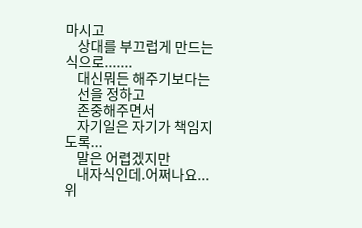마시고
    상대를 부끄럽게 만드는 식으로.......
    대신뭐든 해주기보다는
    선을 정하고
    존중해주면서
    자기일은 자기가 책임지도록...
    말은 어렵겠지만
    내자식인데.어쩌나요... 위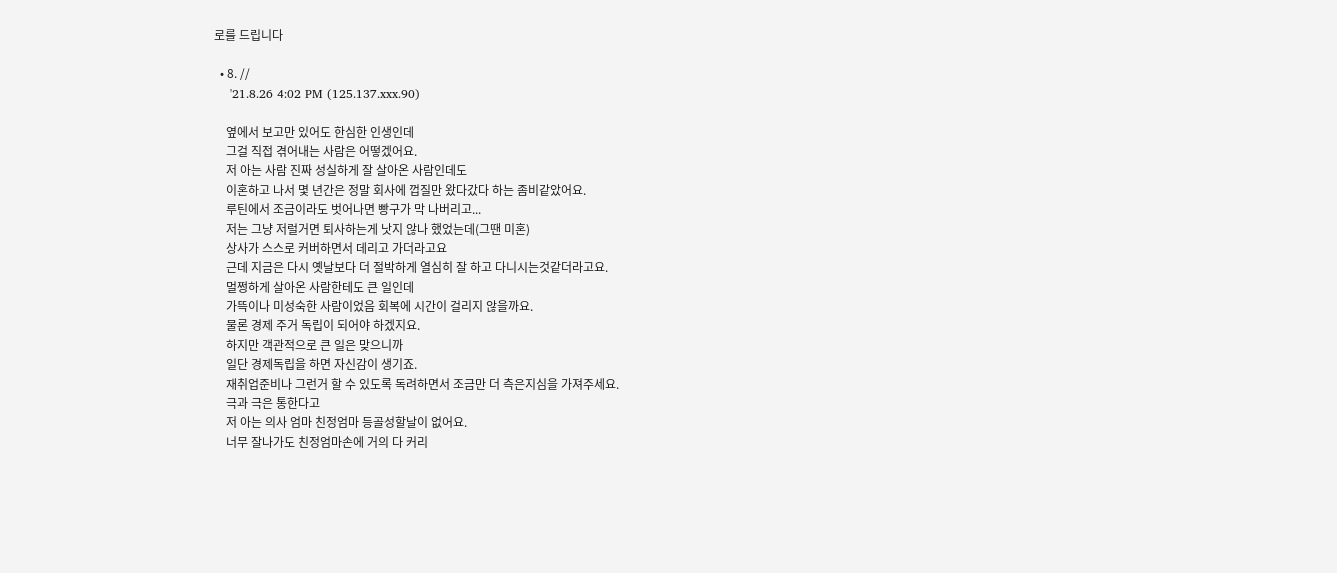로를 드립니다

  • 8. //
    '21.8.26 4:02 PM (125.137.xxx.90)

    옆에서 보고만 있어도 한심한 인생인데
    그걸 직접 겪어내는 사람은 어떻겠어요.
    저 아는 사람 진짜 성실하게 잘 살아온 사람인데도
    이혼하고 나서 몇 년간은 정말 회사에 껍질만 왔다갔다 하는 좀비같았어요.
    루틴에서 조금이라도 벗어나면 빵구가 막 나버리고...
    저는 그냥 저럴거면 퇴사하는게 낫지 않나 했었는데(그땐 미혼)
    상사가 스스로 커버하면서 데리고 가더라고요
    근데 지금은 다시 옛날보다 더 절박하게 열심히 잘 하고 다니시는것같더라고요.
    멀쩡하게 살아온 사람한테도 큰 일인데
    가뜩이나 미성숙한 사람이었음 회복에 시간이 걸리지 않을까요.
    물론 경제 주거 독립이 되어야 하겠지요.
    하지만 객관적으로 큰 일은 맞으니까
    일단 경제독립을 하면 자신감이 생기죠.
    재취업준비나 그런거 할 수 있도록 독려하면서 조금만 더 측은지심을 가져주세요.
    극과 극은 통한다고
    저 아는 의사 엄마 친정엄마 등골성할날이 없어요.
    너무 잘나가도 친정엄마손에 거의 다 커리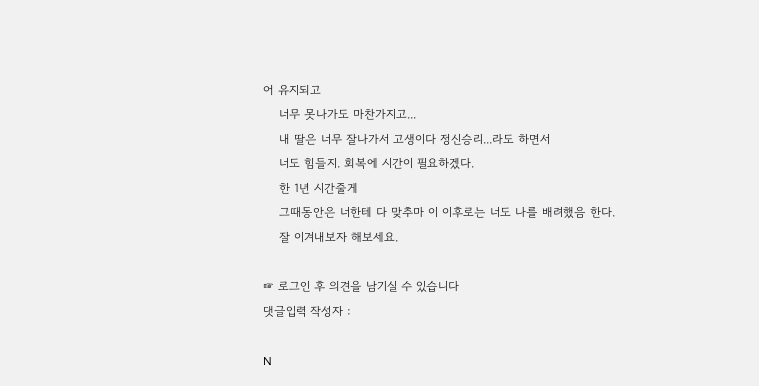어 유지되고
    너무 못나가도 마찬가지고...
    내 딸은 너무 잘나가서 고생이다 정신승리...라도 하면서
    너도 힘들지. 회복에 시간이 필요하겠다.
    한 1년 시간줄게
    그때동안은 너한테 다 맞추마 이 이후로는 너도 나를 배려했음 한다.
    잘 이겨내보자 해보세요.

☞ 로그인 후 의견을 남기실 수 있습니다
댓글입력 작성자 :

N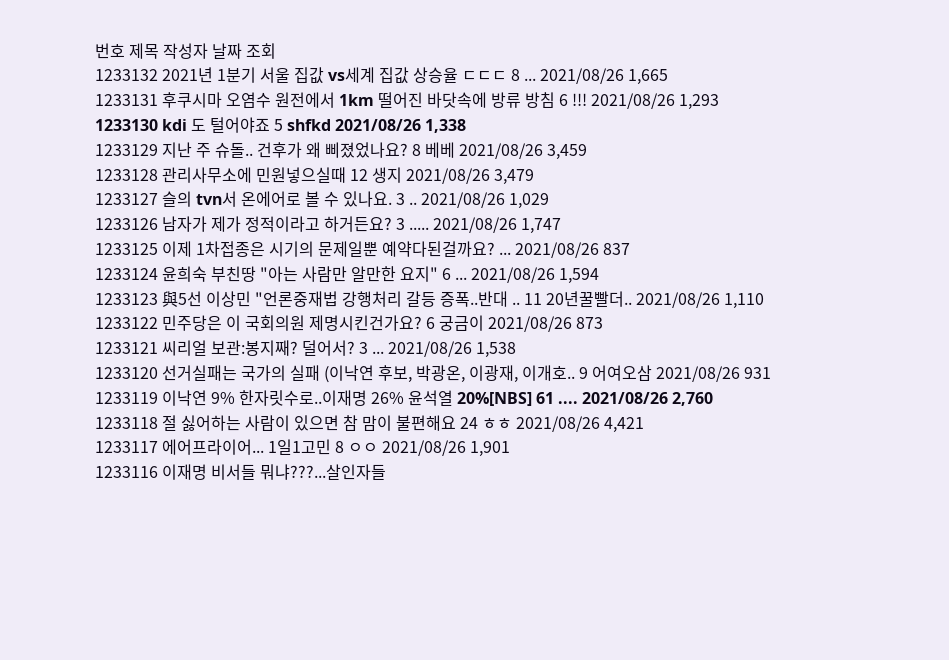번호 제목 작성자 날짜 조회
1233132 2021년 1분기 서울 집값 vs세계 집값 상승율 ㄷㄷㄷ 8 ... 2021/08/26 1,665
1233131 후쿠시마 오염수 원전에서 1km 떨어진 바닷속에 방류 방침 6 !!! 2021/08/26 1,293
1233130 kdi 도 털어야죠 5 shfkd 2021/08/26 1,338
1233129 지난 주 슈돌.. 건후가 왜 삐졌었나요? 8 베베 2021/08/26 3,459
1233128 관리사무소에 민원넣으실때 12 생지 2021/08/26 3,479
1233127 슬의 tvn서 온에어로 볼 수 있나요. 3 .. 2021/08/26 1,029
1233126 남자가 제가 정적이라고 하거든요? 3 ..... 2021/08/26 1,747
1233125 이제 1차접종은 시기의 문제일뿐 예약다된걸까요? ... 2021/08/26 837
1233124 윤희숙 부친땅 "아는 사람만 알만한 요지" 6 ... 2021/08/26 1,594
1233123 與5선 이상민 "언론중재법 강행처리 갈등 증폭..반대 .. 11 20년꿀빨더.. 2021/08/26 1,110
1233122 민주당은 이 국회의원 제명시킨건가요? 6 궁금이 2021/08/26 873
1233121 씨리얼 보관:봉지째? 덜어서? 3 ... 2021/08/26 1,538
1233120 선거실패는 국가의 실패 (이낙연 후보, 박광온, 이광재, 이개호.. 9 어여오삼 2021/08/26 931
1233119 이낙연 9% 한자릿수로..이재명 26% 윤석열 20%[NBS] 61 .... 2021/08/26 2,760
1233118 절 싫어하는 사람이 있으면 참 맘이 불편해요 24 ㅎㅎ 2021/08/26 4,421
1233117 에어프라이어... 1일1고민 8 ㅇㅇ 2021/08/26 1,901
1233116 이재명 비서들 뭐냐???...살인자들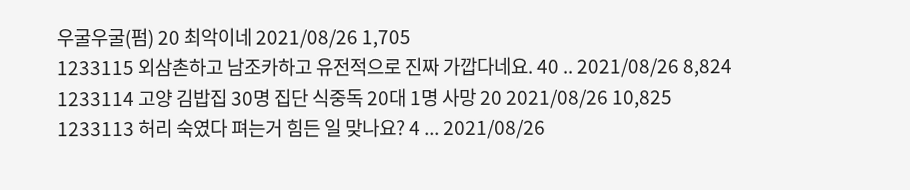우굴우굴(펌) 20 최악이네 2021/08/26 1,705
1233115 외삼촌하고 남조카하고 유전적으로 진짜 가깝다네요. 40 .. 2021/08/26 8,824
1233114 고양 김밥집 30명 집단 식중독 20대 1명 사망 20 2021/08/26 10,825
1233113 허리 숙였다 펴는거 힘든 일 맞나요? 4 ... 2021/08/26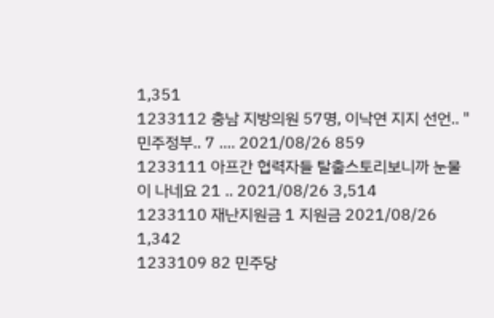1,351
1233112 충남 지방의원 57명, 이낙연 지지 선언.. "민주정부.. 7 .... 2021/08/26 859
1233111 아프간 협력자들 탈출스토리보니까 눈물이 나네요 21 .. 2021/08/26 3,514
1233110 재난지원금 1 지원금 2021/08/26 1,342
1233109 82 민주당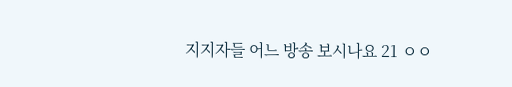지지자들 어느 방송 보시나요 21 ㅇㅇ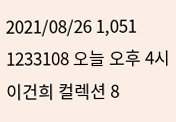2021/08/26 1,051
1233108 오늘 오후 4시 이건희 컬렉션 8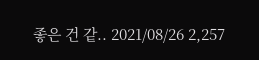좋은 건 같.. 2021/08/26 2,257